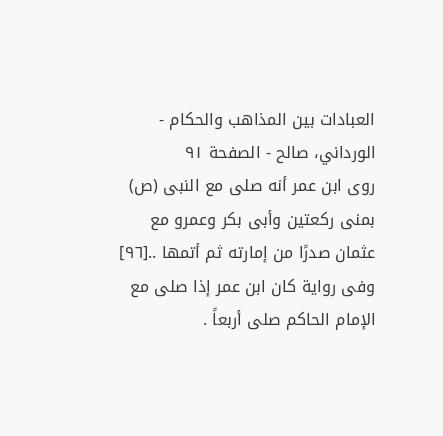العبادات بين المذاهب والحكام - الورداني، صالح - الصفحة ٩١
روى ابن عمر أنه صلى مع النبى (ص) بمنى ركعتين وأبى بكر وعمرو مع عثمان صدرًا من إمارته ثم أتمها ..[٩٦]
وفى رواية كان ابن عمر إذا صلى مع الإمام الحاكم صلى أربعاً .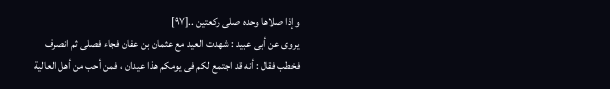وإذا صلاها وحده صلى ركعتين ..[٩٧]
يروى عن أبى عبيد : شهدت العيد مع عثمان بن عفان فجاء فصلى ثم انصرف فخطب فقال : أنه قد اجتمع لكم فى يومكم هذا عيدان ، فمن أحب من أهل العالية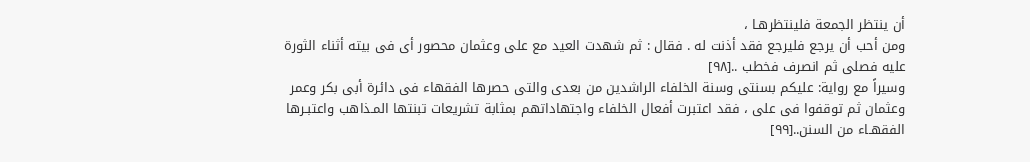أن ينتظر الجمعة فلينتظرهـا ،
ومن أحب أن يرجع فليرجع فقد أذنت له . فقال : ثم شهدت العيد مع على وعثمان محصور أى فى بيته أثناء الثورة عليه فصلى ثم انصرف فخطب ..[٩٨]
وسيراً مع رواية: عليكم بسنتى وسنة الخلفاء الراشدين من بعدى والتى حصرها الفقهاء فى دائرة أبى بكر وعمر وعثمان ثم توقفوا فى على ، فقد اعتبرت أفعال الخلفاء واجتهاداتهم بمثابة تشريعات تبنتها المـذاهب واعتبـرها الفقهـاء من السنن..[٩٩]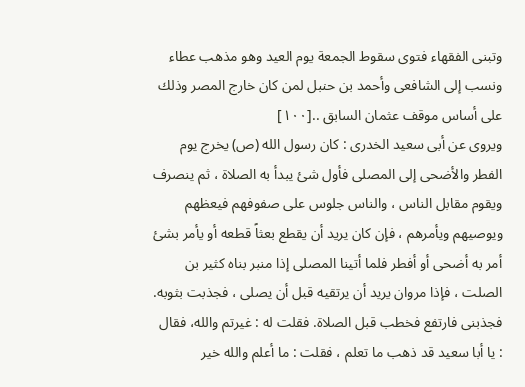وتبنى الفقهاء فتوى سقوط الجمعة يوم العيد وهو مذهب عطاء ونسب إلى الشافعى وأحمد بن حنبل لمن كان خارج المصر وذلك على أساس موقف عثمان السابق ..[١٠٠]
ويروى عن أبى سعيد الخدرى : كان رسول الله (ص) يخرج يوم الفطر والأضحى إلى المصلى فأول شئ يبدأ به الصلاة ، ثم ينصرف ويقوم مقابل الناس ، والناس جلوس على صفوفهم فيعظهم ويوصيهم ويأمرهم ، فإن كان يريد أن يقطع بعثاً قطعه أو يأمر بشئ أمر به أضحى أو أفطر فلما أتينا المصلى إذا منبر بناه كثير بن الصلت ، فإذا مروان يريد أن يرتقيه قبل أن يصلى ، فجذبت بثوبه. فجذبنى فارتفع فخطب قبل الصلاة. فقلت له : غيرتم والله، فقال : يا أبا سعيد قد ذهب ما تعلم ، فقلت : ما أعلم والله خير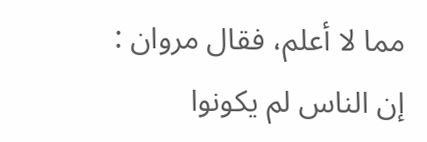مما لا أعلم، فقال مروان : إن الناس لم يكونوا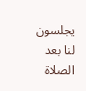يجلسون لنا بعد الصلاة